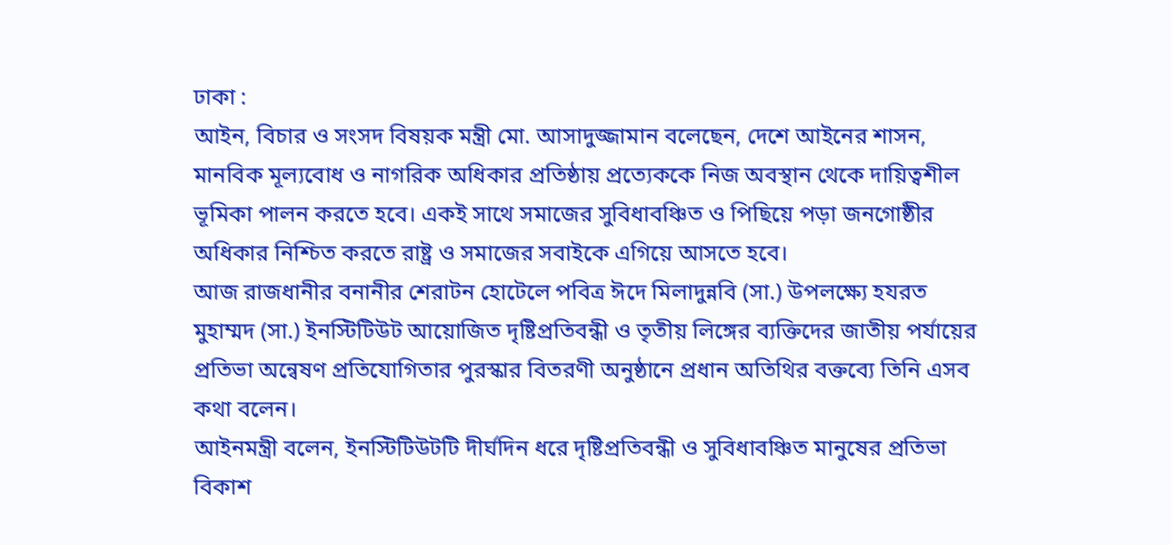ঢাকা :
আইন, বিচার ও সংসদ বিষয়ক মন্ত্রী মো. আসাদুজ্জামান বলেছেন, দেশে আইনের শাসন, মানবিক মূল্যবোধ ও নাগরিক অধিকার প্রতিষ্ঠায় প্রত্যেককে নিজ অবস্থান থেকে দায়িত্বশীল ভূমিকা পালন করতে হবে। একই সাথে সমাজের সুবিধাবঞ্চিত ও পিছিয়ে পড়া জনগোষ্ঠীর অধিকার নিশ্চিত করতে রাষ্ট্র ও সমাজের সবাইকে এগিয়ে আসতে হবে।
আজ রাজধানীর বনানীর শেরাটন হোটেলে পবিত্র ঈদে মিলাদুন্নবি (সা.) উপলক্ষ্যে হযরত মুহাম্মদ (সা.) ইনস্টিটিউট আয়োজিত দৃষ্টিপ্রতিবন্ধী ও তৃতীয় লিঙ্গের ব্যক্তিদের জাতীয় পর্যায়ের প্রতিভা অন্বেষণ প্রতিযোগিতার পুরস্কার বিতরণী অনুষ্ঠানে প্রধান অতিথির বক্তব্যে তিনি এসব কথা বলেন।
আইনমন্ত্রী বলেন, ইনস্টিটিউটটি দীর্ঘদিন ধরে দৃষ্টিপ্রতিবন্ধী ও সুবিধাবঞ্চিত মানুষের প্রতিভা বিকাশ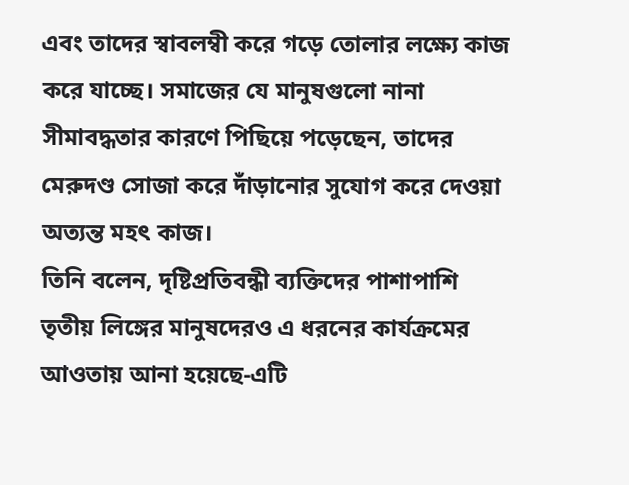এবং তাদের স্বাবলম্বী করে গড়ে তোলার লক্ষ্যে কাজ করে যাচ্ছে। সমাজের যে মানুষগুলো নানা সীমাবদ্ধতার কারণে পিছিয়ে পড়েছেন, তাদের মেরুদণ্ড সোজা করে দাঁড়ানোর সুযোগ করে দেওয়া অত্যন্ত মহৎ কাজ।
তিনি বলেন, দৃষ্টিপ্রতিবন্ধী ব্যক্তিদের পাশাপাশি তৃতীয় লিঙ্গের মানুষদেরও এ ধরনের কার্যক্রমের আওতায় আনা হয়েছে-এটি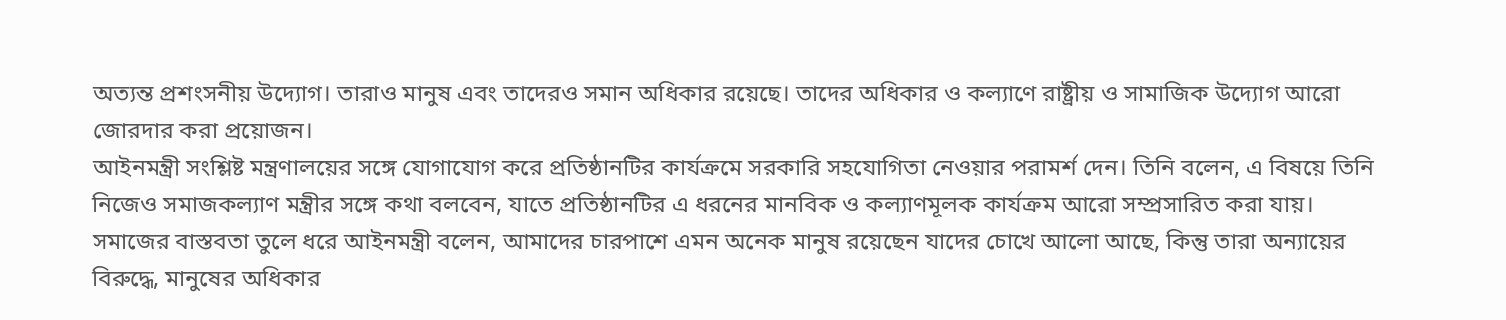অত্যন্ত প্রশংসনীয় উদ্যোগ। তারাও মানুষ এবং তাদেরও সমান অধিকার রয়েছে। তাদের অধিকার ও কল্যাণে রাষ্ট্রীয় ও সামাজিক উদ্যোগ আরো জোরদার করা প্রয়োজন।
আইনমন্ত্রী সংশ্লিষ্ট মন্ত্রণালয়ের সঙ্গে যোগাযোগ করে প্রতিষ্ঠানটির কার্যক্রমে সরকারি সহযোগিতা নেওয়ার পরামর্শ দেন। তিনি বলেন, এ বিষয়ে তিনি নিজেও সমাজকল্যাণ মন্ত্রীর সঙ্গে কথা বলবেন, যাতে প্রতিষ্ঠানটির এ ধরনের মানবিক ও কল্যাণমূলক কার্যক্রম আরো সম্প্রসারিত করা যায়।
সমাজের বাস্তবতা তুলে ধরে আইনমন্ত্রী বলেন, আমাদের চারপাশে এমন অনেক মানুষ রয়েছেন যাদের চোখে আলো আছে, কিন্তু তারা অন্যায়ের বিরুদ্ধে, মানুষের অধিকার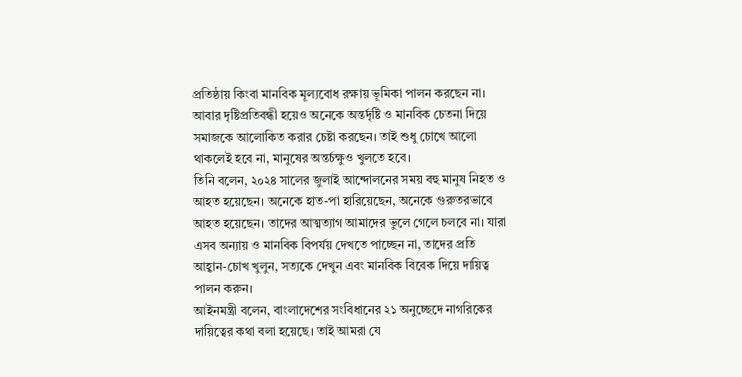প্রতিষ্ঠায় কিংবা মানবিক মূল্যবোধ রক্ষায় ভূমিকা পালন করছেন না। আবার দৃষ্টিপ্রতিবন্ধী হয়েও অনেকে অন্তর্দৃষ্টি ও মানবিক চেতনা দিয়ে সমাজকে আলোকিত করার চেষ্টা করছেন। তাই শুধু চোখে আলো থাকলেই হবে না, মানুষের অন্তর্চক্ষুও খুলতে হবে।
তিনি বলেন, ২০২৪ সালের জুলাই আন্দোলনের সময় বহু মানুষ নিহত ও আহত হয়েছেন। অনেকে হাত-পা হারিয়েছেন, অনেকে গুরুতরভাবে আহত হয়েছেন। তাদের আত্মত্যাগ আমাদের ভুলে গেলে চলবে না। যারা এসব অন্যায় ও মানবিক বিপর্যয় দেখতে পাচ্ছেন না, তাদের প্রতি আহ্বান-চোখ খুলুন, সত্যকে দেখুন এবং মানবিক বিবেক দিয়ে দায়িত্ব পালন করুন।
আইনমন্ত্রী বলেন, বাংলাদেশের সংবিধানের ২১ অনুচ্ছেদে নাগরিকের দায়িত্বের কথা বলা হয়েছে। তাই আমরা যে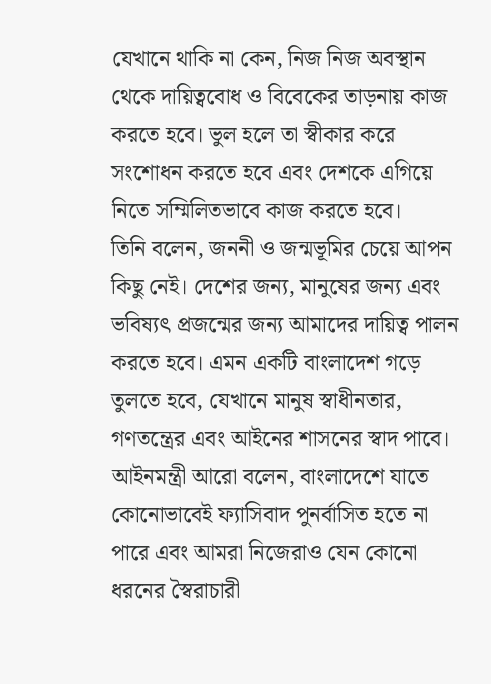যেখানে থাকি না কেন, নিজ নিজ অবস্থান থেকে দায়িত্ববোধ ও বিবেকের তাড়নায় কাজ করতে হবে। ভুল হলে তা স্বীকার করে সংশোধন করতে হবে এবং দেশকে এগিয়ে নিতে সম্মিলিতভাবে কাজ করতে হবে।
তিনি বলেন, জননী ও জন্মভূমির চেয়ে আপন কিছু নেই। দেশের জন্য, মানুষের জন্য এবং ভবিষ্যৎ প্রজন্মের জন্য আমাদের দায়িত্ব পালন করতে হবে। এমন একটি বাংলাদেশ গড়ে তুলতে হবে, যেখানে মানুষ স্বাধীনতার, গণতন্ত্রের এবং আইনের শাসনের স্বাদ পাবে।
আইনমন্ত্রী আরো বলেন, বাংলাদেশে যাতে কোনোভাবেই ফ্যাসিবাদ পুনর্বাসিত হতে না পারে এবং আমরা নিজেরাও যেন কোনো ধরনের স্বৈরাচারী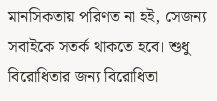মানসিকতায় পরিণত না হই, সেজন্য সবাইকে সতর্ক থাকতে হবে। শুধু বিরোধিতার জন্য বিরোধিতা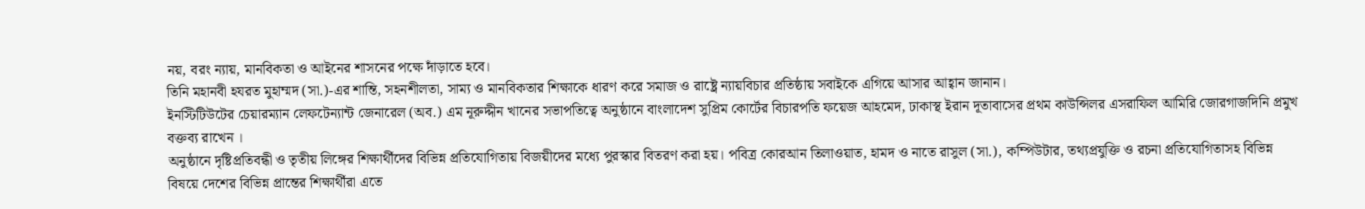নয়, বরং ন্যায়, মানবিকতা ও আইনের শাসনের পক্ষে দাঁড়াতে হবে।
তিনি মহানবী হযরত মুহাম্মদ (সা.)-এর শান্তি, সহনশীলতা, সাম্য ও মানবিকতার শিক্ষাকে ধারণ করে সমাজ ও রাষ্ট্রে ন্যায়বিচার প্রতিষ্ঠায় সবাইকে এগিয়ে আসার আহ্বান জানান।
ইনস্টিটিউটের চেয়ারম্যান লেফটেন্যান্ট জেনারেল (অব.) এম নূরুদ্দীন খানের সভাপতিত্বে অনুষ্ঠানে বাংলাদেশ সুপ্রিম কোর্টের বিচারপতি ফয়েজ আহমেদ, ঢাকাস্থ ইরান দূতাবাসের প্রথম কাউন্সিলর এসরাফিল আমিরি জোরগাজদিনি প্রমুখ বক্তব্য রাখেন ।
অনুষ্ঠানে দৃষ্টিপ্রতিবন্ধী ও তৃতীয় লিঙ্গের শিক্ষার্থীদের বিভিন্ন প্রতিযোগিতায় বিজয়ীদের মধ্যে পুরস্কার বিতরণ করা হয়। পবিত্র কোরআন তিলাওয়াত, হামদ ও নাতে রাসুল (সা.), কম্পিউটার, তথ্যপ্রযুক্তি ও রচনা প্রতিযোগিতাসহ বিভিন্ন বিষয়ে দেশের বিভিন্ন প্রান্তের শিক্ষার্থীরা এতে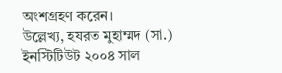অংশগ্রহণ করেন।
উল্লেখ্য, হযরত মুহাম্মদ (সা.) ইনস্টিটিউট ২০০৪ সাল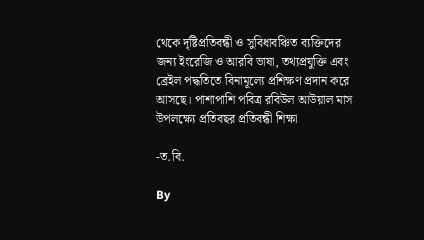থেকে দৃষ্টিপ্রতিবন্ধী ও সুবিধাবঞ্চিত ব্যক্তিদের জন্য ইংরেজি ও আরবি ভাষা, তথ্যপ্রযুক্তি এবং ব্রেইল পদ্ধতিতে বিনামূল্যে প্রশিক্ষণ প্রদান করে আসছে। পাশাপাশি পবিত্র রবিউল আউয়াল মাস উপলক্ষ্যে প্রতিবছর প্রতিবন্ধী শিক্ষা

-ত.বি.

By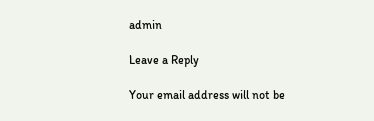admin

Leave a Reply

Your email address will not be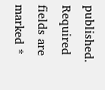published. Required fields are marked *